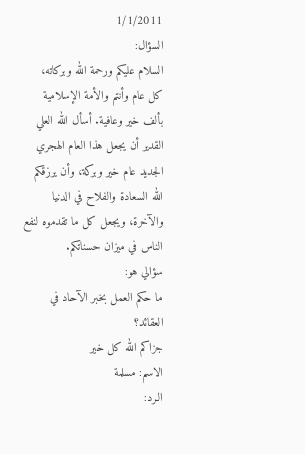1/1/2011
السؤال:
السلام عليكم ورحمة الله وبركاته،
كل عام وأنتم والأمة الإسلامية بألف خير وعافية. أسأل الله العلي القدير أن يجعل هذا العام الهجري الجديد عام خير وبركة، وأن يرزقكم الله السعادة والفلاح في الدنيا والآخرة، ويجعل كل ما تقدموه لنفع الناس في ميزان حسناتكم.
سؤالي هو:
ما حكم العمل بخبر الآحاد في العقائد؟
جزاكم الله كل خير
الاسم: مسلمة
الـرد: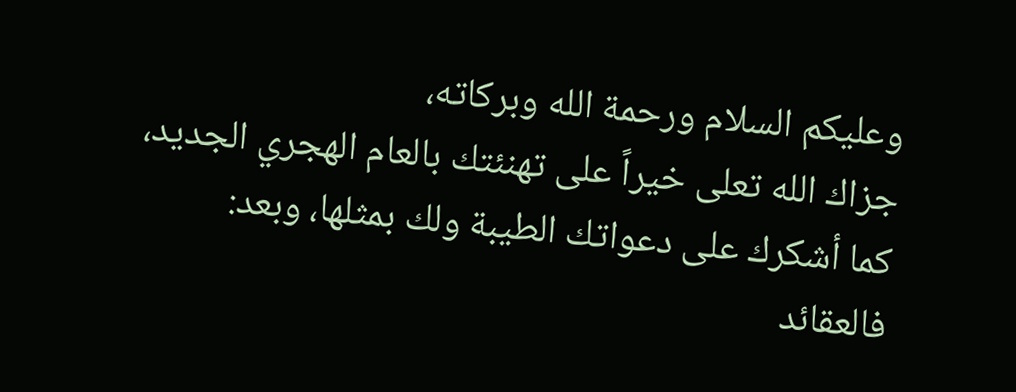وعليكم السلام ورحمة الله وبركاته،
جزاك الله تعلى خيراً على تهنئتك بالعام الهجري الجديد، كما أشكرك على دعواتك الطيبة ولك بمثلها، وبعد:
فالعقائد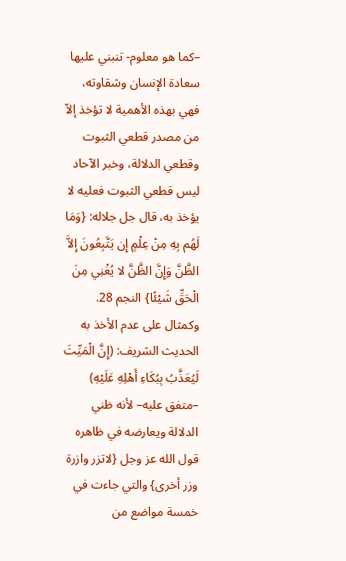–كما هو معلوم- تنبني عليها سعادة الإنسان وشقاوته، فهي بهذه الأهمية لا تؤخذ إلاّ من مصدر قطعي الثبوت وقطعي الدلالة، وخبر الآحاد ليس قطعي الثبوت فعليه لا يؤخذ به، قال جل جلاله: {وَمَا لَهُم بِهِ مِنْ عِلْمٍ إِن يَتَّبِعُونَ إِلاَّ الظَّنَّ وَإِنَّ الظَّنَّ لا يُغْنِي مِنَ الْحَقِّ شَيْئًا} النجم 28. وكمثال على عدم الأخذ به الحديث الشريف: (إِنَّ الْمَيِّتَ لَيُعَذَّبُ بِبُكَاءِ أَهْلِهِ عَلَيْهِ) –متفق عليه– لأنه ظني الدلالة ويعارضه في ظاهره قول الله عز وجل {لاتزر وازرة وزر أخرى} والتي جاءت في خمسة مواضع من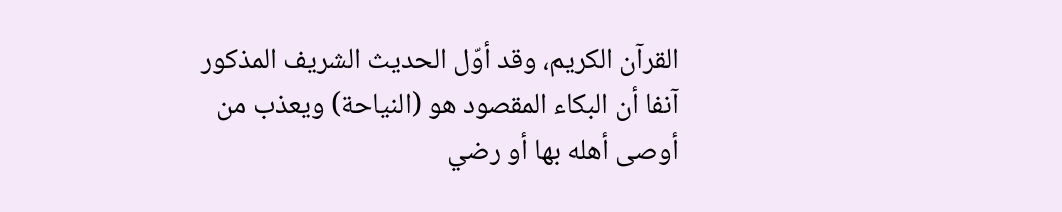القرآن الكريم، وقد أوّل الحديث الشريف المذكور آنفا أن البكاء المقصود هو (النياحة) ويعذب من أوصى أهله بها أو رضي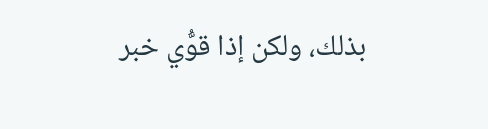بذلك، ولكن إذا قوُّي خبر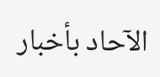الآحاد بأخبار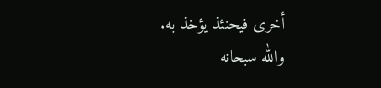أخرى فيحنئذ يؤخذ به.
والله سبحانه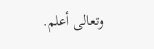وتعالى أعلم.